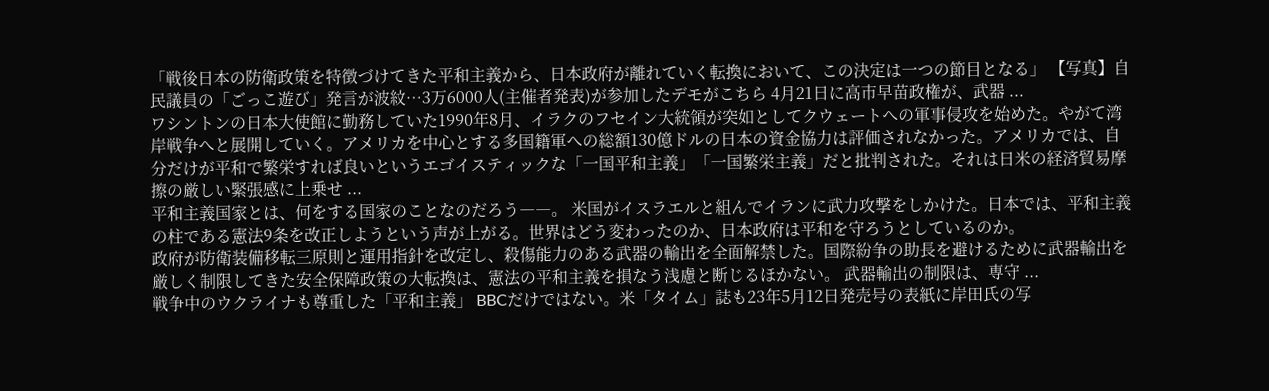「戦後日本の防衛政策を特徴づけてきた平和主義から、日本政府が離れていく転換において、この決定は一つの節目となる」 【写真】自民議員の「ごっこ遊び」発言が波紋…3万6000人(主催者発表)が参加したデモがこちら 4月21日に高市早苗政権が、武器 ...
ワシントンの日本大使館に勤務していた1990年8月、イラクのフセイン大統領が突如としてクウェートへの軍事侵攻を始めた。やがて湾岸戦争へと展開していく。アメリカを中心とする多国籍軍への総額130億ドルの日本の資金協力は評価されなかった。アメリカでは、自分だけが平和で繁栄すれば良いというエゴイスティックな「一国平和主義」「一国繁栄主義」だと批判された。それは日米の経済貿易摩擦の厳しい緊張感に上乗せ ...
平和主義国家とは、何をする国家のことなのだろう――。 米国がイスラエルと組んでイランに武力攻撃をしかけた。日本では、平和主義の柱である憲法9条を改正しようという声が上がる。世界はどう変わったのか、日本政府は平和を守ろうとしているのか。
政府が防衛装備移転三原則と運用指針を改定し、殺傷能力のある武器の輸出を全面解禁した。国際紛争の助長を避けるために武器輸出を厳しく制限してきた安全保障政策の大転換は、憲法の平和主義を損なう浅慮と断じるほかない。 武器輸出の制限は、専守 ...
戦争中のウクライナも尊重した「平和主義」 BBCだけではない。米「タイム」誌も23年5月12日発売号の表紙に岸田氏の写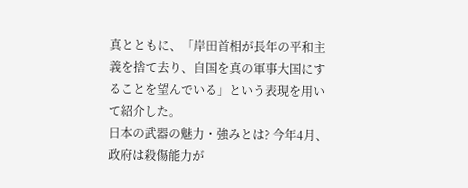真とともに、「岸田首相が長年の平和主義を捨て去り、自国を真の軍事大国にすることを望んでいる」という表現を用いて紹介した。
日本の武器の魅力・強みとは? 今年4月、政府は殺傷能力が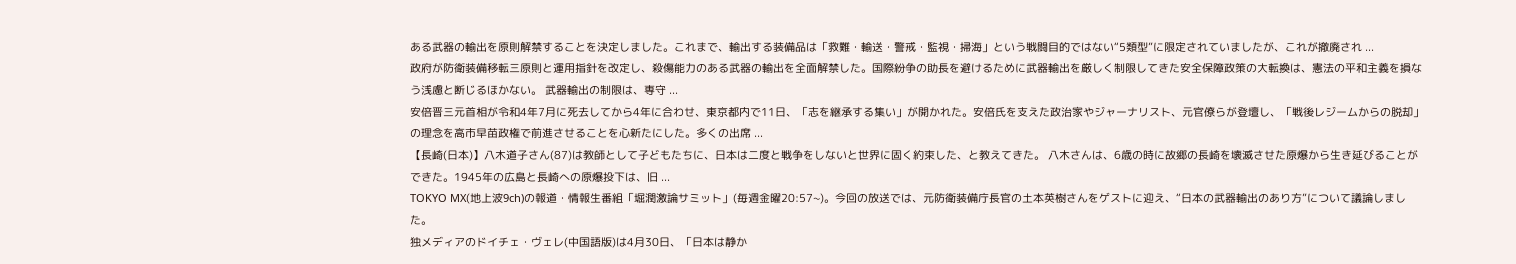ある武器の輸出を原則解禁することを決定しました。これまで、輸出する装備品は「救難・輸送・警戒・監視・掃海」という戦闘目的ではない“5類型”に限定されていましたが、これが撤廃され ...
政府が防衛装備移転三原則と運用指針を改定し、殺傷能力のある武器の輸出を全面解禁した。国際紛争の助長を避けるために武器輸出を厳しく制限してきた安全保障政策の大転換は、憲法の平和主義を損なう浅慮と断じるほかない。 武器輸出の制限は、専守 ...
安倍晋三元首相が令和4年7月に死去してから4年に合わせ、東京都内で11日、「志を継承する集い」が開かれた。安倍氏を支えた政治家やジャーナリスト、元官僚らが登壇し、「戦後レジームからの脱却」の理念を高市早苗政権で前進させることを心新たにした。多くの出席 ...
【長崎(日本)】八木道子さん(87)は教師として子どもたちに、日本は二度と戦争をしないと世界に固く約束した、と教えてきた。 八木さんは、6歳の時に故郷の長崎を壊滅させた原爆から生き延びることができた。1945年の広島と長崎への原爆投下は、旧 ...
TOKYO MX(地上波9ch)の報道・情報生番組「堀潤激論サミット」(毎週金曜20:57~)。今回の放送では、元防衛装備庁長官の土本英樹さんをゲストに迎え、“日本の武器輸出のあり方”について議論しました。
独メディアのドイチェ・ヴェレ(中国語版)は4月30日、「日本は静か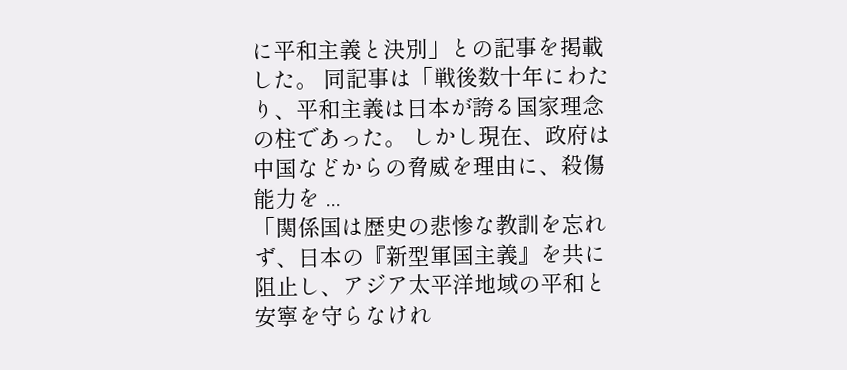に平和主義と決別」との記事を掲載した。 同記事は「戦後数十年にわたり、平和主義は日本が誇る国家理念の柱であった。 しかし現在、政府は中国などからの脅威を理由に、殺傷能力を ...
「関係国は歴史の悲惨な教訓を忘れず、日本の『新型軍国主義』を共に阻止し、アジア太平洋地域の平和と安寧を守らなけれ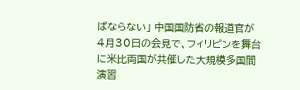ばならない」 中国国防省の報道官が4月30日の会見で、フィリピンを舞台に米比両国が共催した大規模多国間演習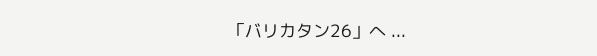「バリカタン26」へ ...